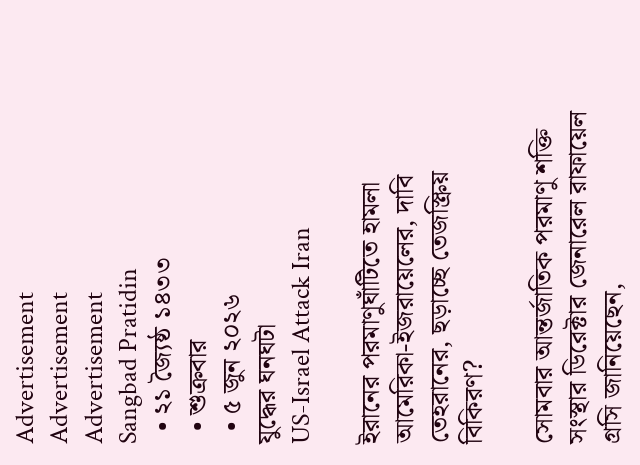Advertisement
Advertisement
Advertisement
Sangbad Pratidin
  • ২১ জ্যৈষ্ঠ ১৪৩৩
  • শুক্রবার
  • ৫ জুন ২০২৬
যুদ্ধের ঘনঘটা
US-Israel Attack Iran

ইরানের পরমাণুঘাঁটিতে হামলা আমেরিকা-ইজরায়েলের, দাবি তেহরানের, ছড়াচ্ছে তেজস্ক্রিয় বিকিরণ?

সোমবার আন্তর্জাতিক পরমাণু শক্তি সংস্থার ডিরেক্টার জেনারেল রাফায়েল গ্রসি জানিয়েছেন,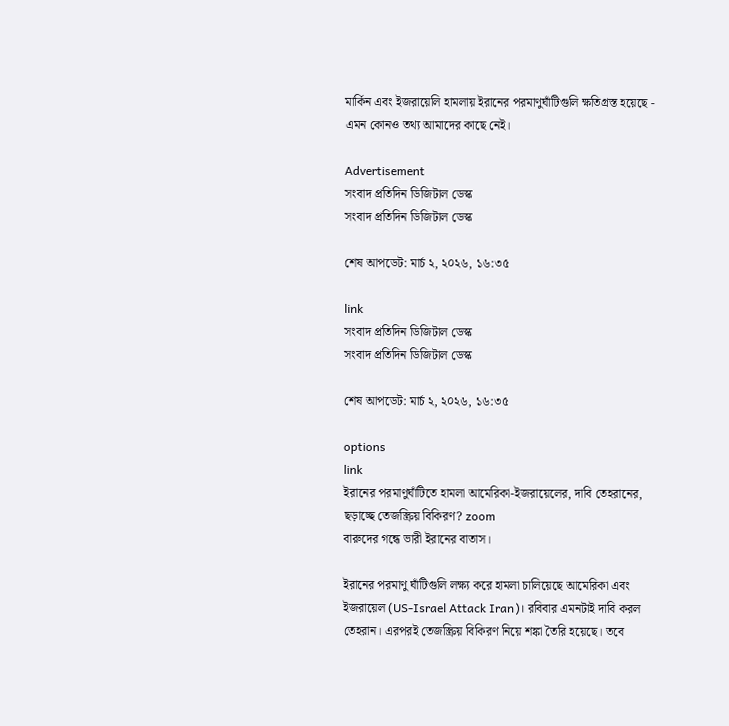মার্কিন এবং ইজরায়েলি হামলায় ইরানের পরমাণুঘাঁটিগুলি ক্ষতিগ্রস্ত হয়েছে - এমন কোনও তথ্য আমাদের কাছে নেই।

Advertisement
সংবাদ প্রতিদিন ডিজিটাল ডেস্ক
সংবাদ প্রতিদিন ডিজিটাল ডেস্ক

শেষ আপডেট: মার্চ ২, ২০২৬, ১৬:৩৫

link
সংবাদ প্রতিদিন ডিজিটাল ডেস্ক
সংবাদ প্রতিদিন ডিজিটাল ডেস্ক

শেষ আপডেট: মার্চ ২, ২০২৬, ১৬:৩৫

options
link
ইরানের পরমাণুঘাঁটিতে হামলা আমেরিকা-ইজরায়েলের, দাবি তেহরানের, ছড়াচ্ছে তেজস্ক্রিয় বিকিরণ? zoom
বারুদের গন্ধে ভারী ইরানের বাতাস।

ইরানের পরমাণু ঘাঁটিগুলি লক্ষ্য করে হামলা চালিয়েছে আমেরিকা এবং ইজরায়েল (US-Israel Attack Iran)। রবিবার এমনটাই দাবি করল তেহরান। এরপরই তেজস্ক্রিয় বিকিরণ নিয়ে শঙ্কা তৈরি হয়েছে। তবে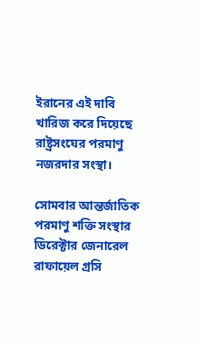ইরানের এই দাবি খারিজ করে দিয়েছে রাষ্ট্রসংঘের পরমাণু নজরদার সংস্থা।

সোমবার আন্তর্জাতিক পরমাণু শক্তি সংস্থার ডিরেক্টার জেনারেল রাফায়েল গ্রসি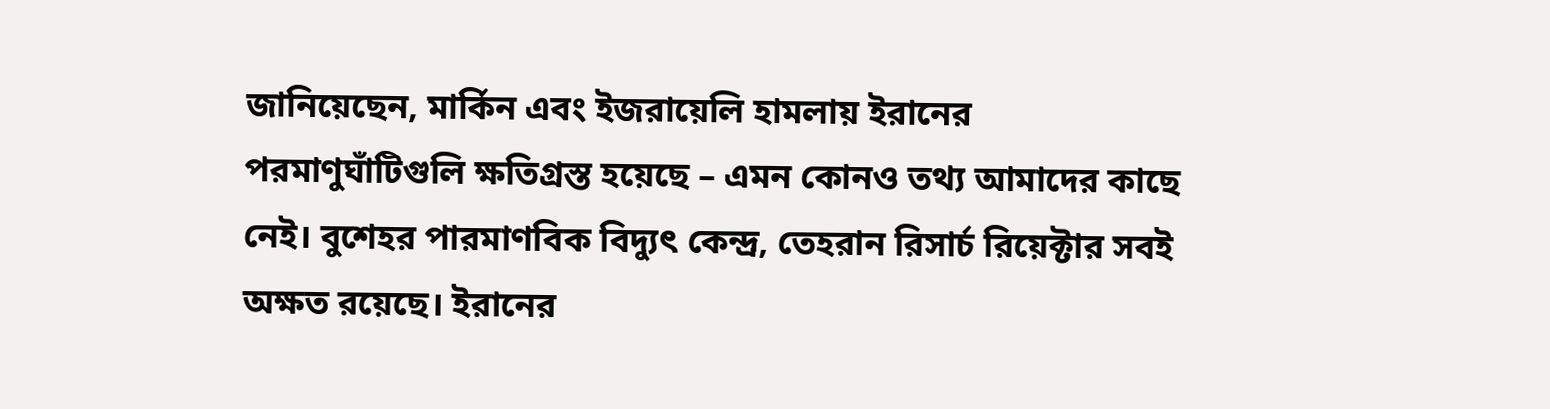জানিয়েছেন, মার্কিন এবং ইজরায়েলি হামলায় ইরানের পরমাণুঘাঁটিগুলি ক্ষতিগ্রস্ত হয়েছে – এমন কোনও তথ্য আমাদের কাছে নেই। বুশেহর পারমাণবিক বিদ্যুৎ কেন্দ্র, তেহরান রিসার্চ রিয়েক্টার সবই অক্ষত রয়েছে। ইরানের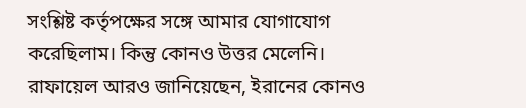সংশ্লিষ্ট কর্তৃপক্ষের সঙ্গে আমার যোগাযোগ করেছিলাম। কিন্তু কোনও উত্তর মেলেনি। রাফায়েল আরও জানিয়েছেন, ইরানের কোনও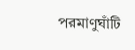পরমাণুঘাঁটি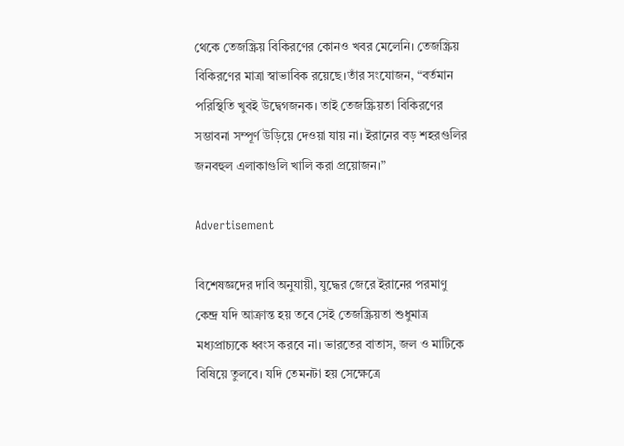থেকে তেজস্ক্রিয় বিকিরণের কোনও খবর মেলেনি। তেজস্ক্রিয় বিকিরণের মাত্রা স্বাভাবিক রয়েছে।তাঁর সংযোজন, “বর্তমান পরিস্থিতি খুবই উদ্বেগজনক। তাই তেজস্ক্রিয়তা বিকিরণের সম্ভাবনা সম্পূর্ণ উড়িয়ে দেওয়া যায় না। ইরানের বড় শহরগুলির জনবহুল এলাকাগুলি খালি করা প্রয়োজন।”

Advertisement

বিশেষজ্ঞদের দাবি অনুযায়ী, যুদ্ধের জেরে ইরানের পরমাণু কেন্দ্র যদি আক্রান্ত হয় তবে সেই তেজস্ক্রিয়তা শুধুমাত্র মধ্যপ্রাচ্যকে ধ্বংস করবে না। ভারতের বাতাস, জল ও মাটিকে বিষিয়ে তুলবে। যদি তেমনটা হয় সেক্ষেত্রে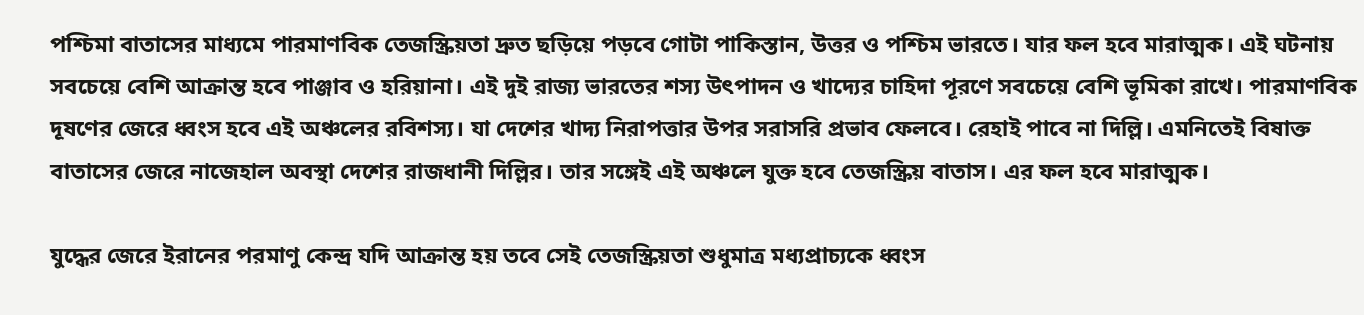পশ্চিমা বাতাসের মাধ্যমে পারমাণবিক তেজস্ক্রিয়তা দ্রুত ছড়িয়ে পড়বে গোটা পাকিস্তান, উত্তর ও পশ্চিম ভারতে। যার ফল হবে মারাত্মক। এই ঘটনায় সবচেয়ে বেশি আক্রান্ত হবে পাঞ্জাব ও হরিয়ানা। এই দুই রাজ্য ভারতের শস্য উৎপাদন ও খাদ্যের চাহিদা পূরণে সবচেয়ে বেশি ভূমিকা রাখে। পারমাণবিক দূষণের জেরে ধ্বংস হবে এই অঞ্চলের রবিশস্য। যা দেশের খাদ্য নিরাপত্তার উপর সরাসরি প্রভাব ফেলবে। রেহাই পাবে না দিল্লি। এমনিতেই বিষাক্ত বাতাসের জেরে নাজেহাল অবস্থা দেশের রাজধানী দিল্লির। তার সঙ্গেই এই অঞ্চলে যুক্ত হবে তেজস্ক্রিয় বাতাস। এর ফল হবে মারাত্মক।

যুদ্ধের জেরে ইরানের পরমাণু কেন্দ্র যদি আক্রান্ত হয় তবে সেই তেজস্ক্রিয়তা শুধুমাত্র মধ্যপ্রাচ্যকে ধ্বংস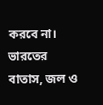করবে না। ভারতের বাতাস, জল ও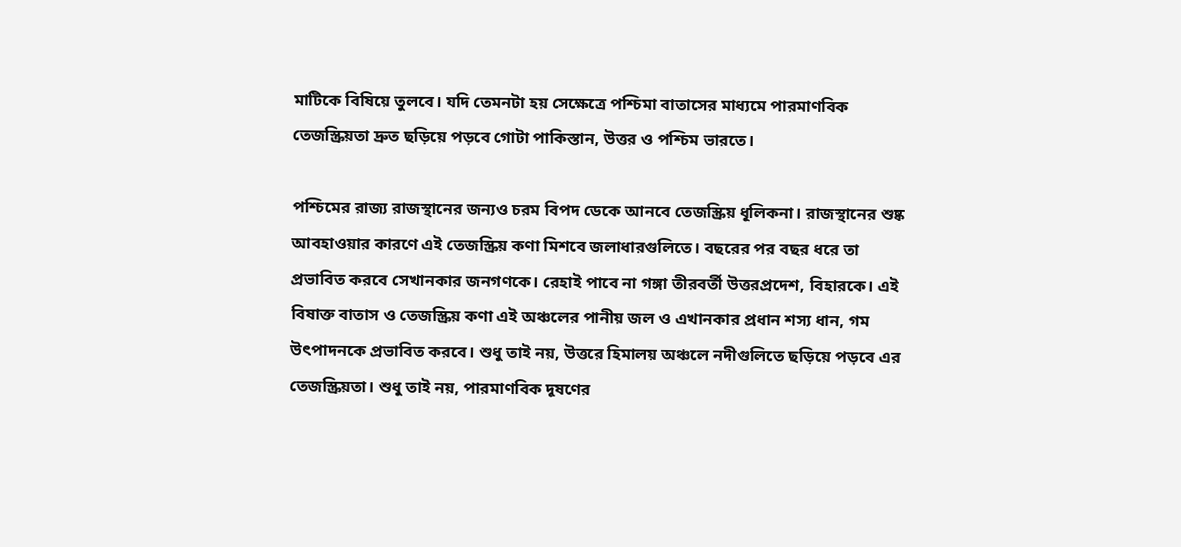মাটিকে বিষিয়ে তুলবে। যদি তেমনটা হয় সেক্ষেত্রে পশ্চিমা বাতাসের মাধ্যমে পারমাণবিক তেজস্ক্রিয়তা দ্রুত ছড়িয়ে পড়বে গোটা পাকিস্তান, উত্তর ও পশ্চিম ভারতে।

পশ্চিমের রাজ্য রাজস্থানের জন্যও চরম বিপদ ডেকে আনবে তেজস্ক্রিয় ধূলিকনা। রাজস্থানের শুষ্ক আবহাওয়ার কারণে এই তেজস্ক্রিয় কণা মিশবে জলাধারগুলিতে। বছরের পর বছর ধরে তা প্রভাবিত করবে সেখানকার জনগণকে। রেহাই পাবে না গঙ্গা তীরবর্তী উত্তরপ্রদেশ, বিহারকে। এই বিষাক্ত বাতাস ও তেজস্ক্রিয় কণা এই অঞ্চলের পানীয় জল ও এখানকার প্রধান শস্য ধান, গম উৎপাদনকে প্রভাবিত করবে। শুধু তাই নয়, উত্তরে হিমালয় অঞ্চলে নদীগুলিতে ছড়িয়ে পড়বে এর তেজস্ক্রিয়তা। শুধু তাই নয়, পারমাণবিক দূষণের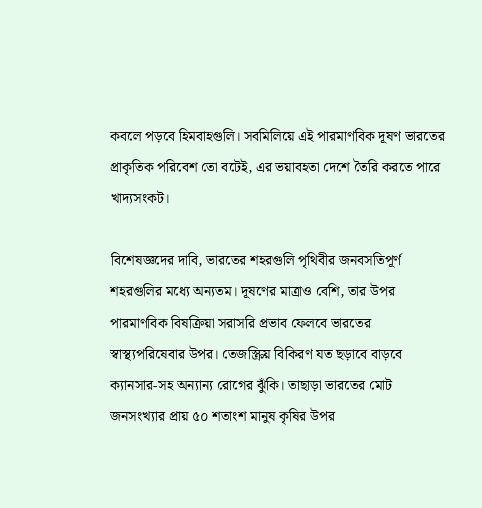কবলে পড়বে হিমবাহগুলি। সবমিলিয়ে এই পারমাণবিক দূষণ ভারতের প্রাকৃতিক পরিবেশ তো বটেই, এর ভয়াবহতা দেশে তৈরি করতে পারে খাদ্যসংকট।

বিশেষজ্ঞদের দাবি, ভারতের শহরগুলি পৃথিবীর জনবসতিপূর্ণ শহরগুলির মধ্যে অন্যতম। দূষণের মাত্রাও বেশি, তার উপর পারমাণবিক বিষক্রিয়া সরাসরি প্রভাব ফেলবে ভারতের স্বাস্থ্যপরিষেবার উপর। তেজস্ক্রিয় বিকিরণ যত ছড়াবে বাড়বে ক্যানসার-সহ অন্যান্য রোগের ঝুঁকি। তাছাড়া ভারতের মোট জনসংখ্যার প্রায় ৫০ শতাংশ মানুষ কৃষির উপর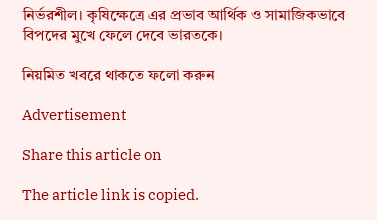নির্ভরশীল। কৃষিক্ষেত্রে এর প্রভাব আর্থিক ও সামাজিকভাবে বিপদের মুখে ফেলে দেবে ভারতকে।

নিয়মিত খবরে থাকতে ফলো করুন

Advertisement

Share this article on

The article link is copied.